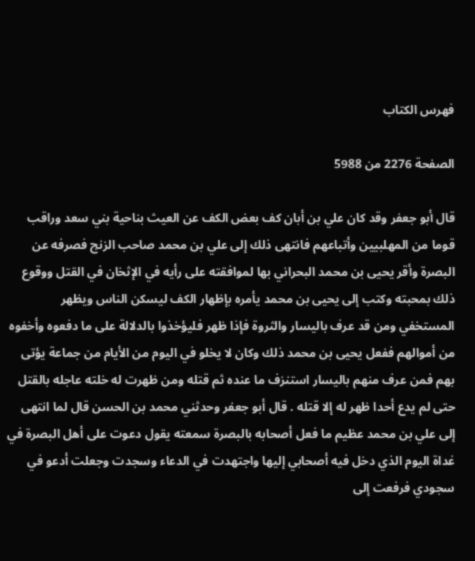فهرس الكتاب

الصفحة 2276 من 5988

قال أبو جعفر وقد كان علي بن أبان كف بعض الكف عن العيث بناحية بني سعد وراقب قوما من المهلبيين وأتباعهم فانتهى ذلك إلى علي بن محمد صاحب الزنج فصرفه عن البصرة وأقر يحيى بن محمد البحراني بها لموافقته على رأيه في الإثخان في القتل ووقوع ذلك بمحبته وكتب إلى يحيى بن محمد يأمره بإظهار الكف ليسكن الناس ويظهر المستخفي ومن قد عرف باليسار والثروة فإذا ظهر فليؤخذوا بالدلالة على ما دفعوه وأخفوه من أموالهم ففعل يحيى بن محمد ذلك وكان لا يخلو في اليوم من الأيام من جماعة يؤتى بهم فمن عرف منهم باليسار استنزف ما عنده ثم قتله ومن ظهرت له خلته عاجله بالقتل حتى لم يدع أحدا ظهر له إلا قتله . قال أبو جعفر وحدثني محمد بن الحسن قال لما انتهى إلى علي بن محمد عظيم ما فعل أصحابه بالبصرة سمعته يقول دعوت على أهل البصرة في غداة اليوم الذي دخل فيه أصحابي إليها واجتهدت في الدعاء وسجدت وجعلت أدعو في سجودي فرفعت إلى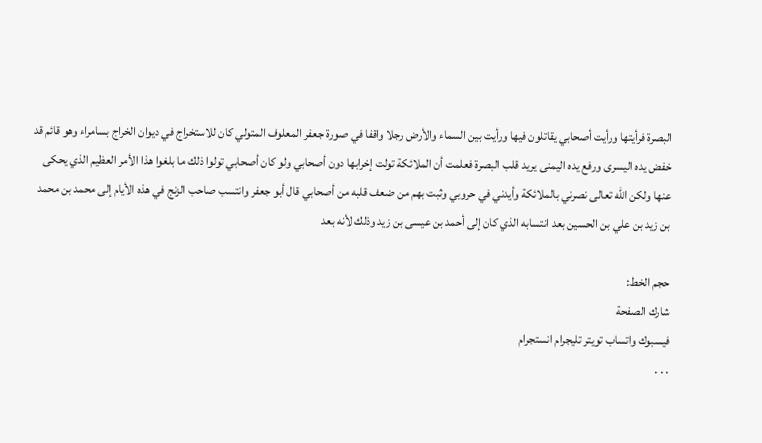البصرة فرأيتها ورأيت أصحابي يقاتلون فيها ورأيت بين السماء والأرض رجلا واقفا في صورة جعفر المعلوف المتولي كان للاستخراج في ديوان الخراج بسامراء وهو قائم قد خفض يده اليسرى ورفع يده اليمنى يريد قلب البصرة فعلمت أن الملائكة تولت إخرابها دون أصحابي ولو كان أصحابي تولوا ذلك ما بلغوا هذا الأمر العظيم الذي يحكى عنها ولكن الله تعالى نصرني بالملائكة وأيدني في حروبي وثبت بهم من ضعف قلبه من أصحابي قال أبو جعفر وانتسب صاحب الزنج في هذه الأيام إلى محمد بن محمد بن زيد بن علي بن الحسين بعد انتسابه الذي كان إلى أحمد بن عيسى بن زيد وذلك لأنه بعد

حجم الخط:
شارك الصفحة
فيسبوك واتساب تويتر تليجرام انستجرام
. . .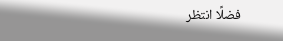فضلًا انتظر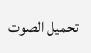تحميل الصوت